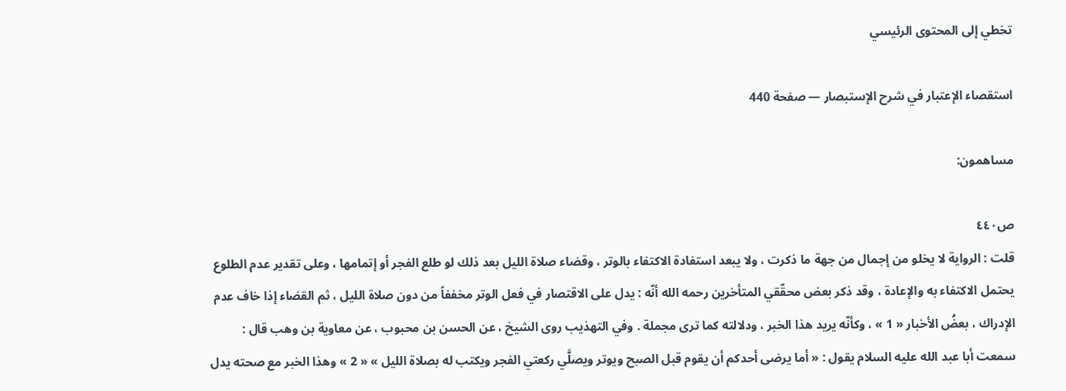تخطي إلى المحتوى الرئيسي

استقصاء الإعتبار في شرح الإستبصار — صفحة 440

مساهمون:

ص٤٤٠
قلت : الرواية لا يخلو من إجمال من جهة ما ذكرت ، ولا يبعد استفادة الاكتفاء بالوتر ، وقضاء صلاة الليل بعد ذلك لو طلع الفجر أو إتمامها ، وعلى تقدير عدم الطلوع يحتمل الاكتفاء به والإعادة ، وقد ذكر بعض محقّقي المتأخرين رحمه الله أنّه : يدل على الاقتصار في فعل الوتر مخففاً من دون صلاة الليل ، ثم القضاء إذا خاف عدم الإدراك ، بعضُ الأخبار « 1 » ، وكأنّه يريد هذا الخبر ، ودلالته كما ترى مجملة . وفي التهذيب روى الشيخ ، عن الحسن بن محبوب ، عن معاوية بن وهب قال : سمعت أبا عبد الله عليه السلام يقول : « أما يرضى أحدكم أن يقوم قبل الصبح ويوتر ويصلَّي ركعتي الفجر ويكتب له بصلاة الليل » « 2 » وهذا الخبر مع صحته يدل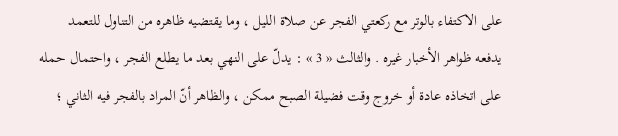على الاكتفاء بالوتر مع ركعتي الفجر عن صلاة الليل ، وما يقتضيه ظاهره من التناول للتعمد يدفعه ظواهر الأخبار غيره . والثالث « 3 » : يدلّ على النهي بعد ما يطلع الفجر ، واحتمال حمله على اتخاذه عادة أو خروج وقت فضيلة الصبح ممكن ، والظاهر أنّ المراد بالفجر فيه الثاني ؛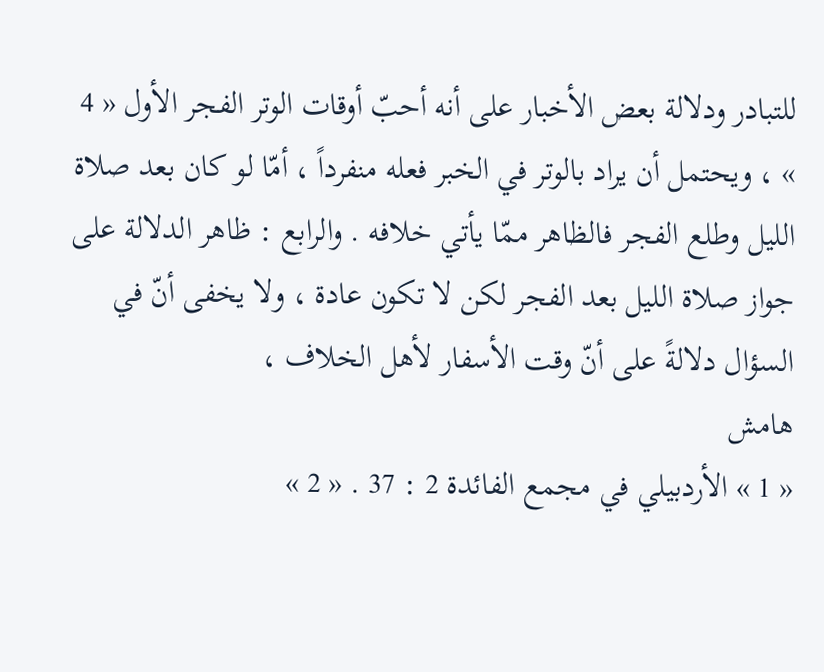للتبادر ودلالة بعض الأخبار على أنه أحبّ أوقات الوتر الفجر الأول « 4 » ، ويحتمل أن يراد بالوتر في الخبر فعله منفرداً ، أمّا لو كان بعد صلاة الليل وطلع الفجر فالظاهر ممّا يأتي خلافه . والرابع : ظاهر الدلالة على جواز صلاة الليل بعد الفجر لكن لا تكون عادة ، ولا يخفى أنّ في السؤال دلالةً على أنّ وقت الأسفار لأهل الخلاف ،
هامش
« 1 » الأردبيلي في مجمع الفائدة 2 : 37 . « 2 »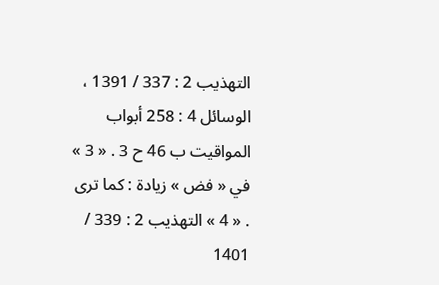التهذيب 2 : 337 / 1391 ، الوسائل 4 : 258 أبواب المواقيت ب 46 ح 3 . « 3 » في « فض » زيادة : كما ترى . « 4 » التهذيب 2 : 339 / 1401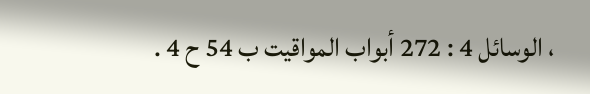، الوسائل 4 : 272 أبواب المواقيت ب 54 ح 4 .